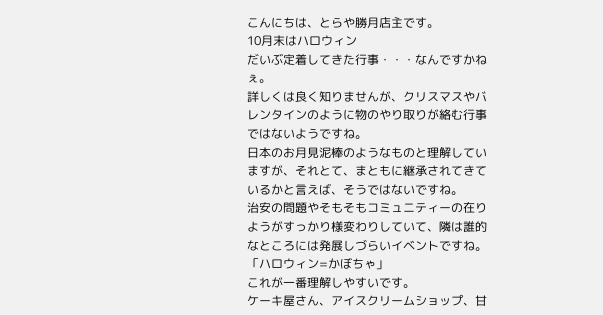こんにちは、とらや勝月店主です。
10月末はハロウィン
だいぶ定着してきた行事・・・なんですかねぇ。
詳しくは良く知りませんが、クリスマスやバレンタインのように物のやり取りが絡む行事ではないようですね。
日本のお月見泥棒のようなものと理解していますが、それとて、まともに継承されてきているかと言えば、そうではないですね。
治安の問題やそもそもコミュニティーの在りようがすっかり様変わりしていて、隣は誰的なところには発展しづらいイベントですね。
「ハロウィン=かぼちゃ」
これが一番理解しやすいです。
ケーキ屋さん、アイスクリームショップ、甘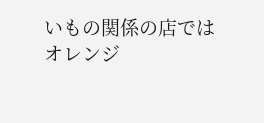いもの関係の店ではオレンジ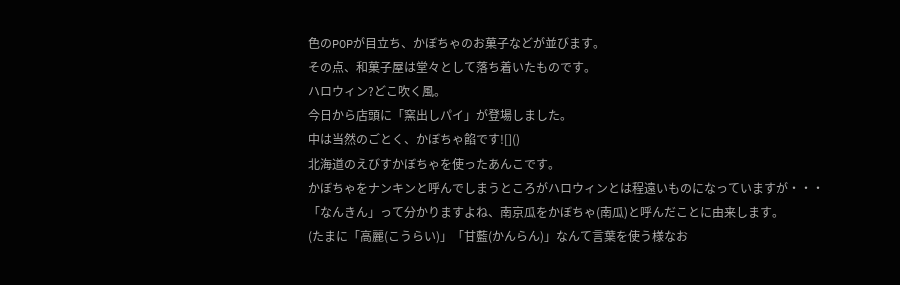色のPOPが目立ち、かぼちゃのお菓子などが並びます。
その点、和菓子屋は堂々として落ち着いたものです。
ハロウィン?どこ吹く風。
今日から店頭に「窯出しパイ」が登場しました。
中は当然のごとく、かぼちゃ餡です![]()
北海道のえびすかぼちゃを使ったあんこです。
かぼちゃをナンキンと呼んでしまうところがハロウィンとは程遠いものになっていますが・・・
「なんきん」って分かりますよね、南京瓜をかぼちゃ(南瓜)と呼んだことに由来します。
(たまに「高麗(こうらい)」「甘藍(かんらん)」なんて言葉を使う様なお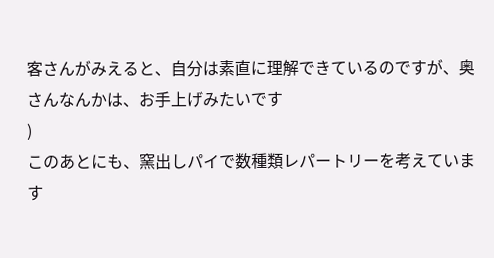客さんがみえると、自分は素直に理解できているのですが、奥さんなんかは、お手上げみたいです
)
このあとにも、窯出しパイで数種類レパートリーを考えています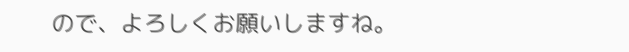ので、よろしくお願いしますね。